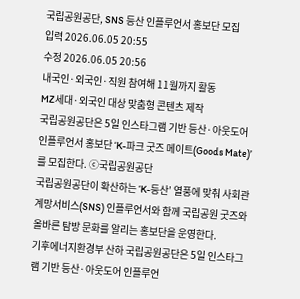국립공원공단, SNS 등산 인플루언서 홍보단 모집
입력 2026.06.05 20:55
수정 2026.06.05 20:56
내국인·외국인·직원 참여해 11월까지 활동
MZ세대·외국인 대상 맞춤형 콘텐츠 제작
국립공원공단은 5일 인스타그램 기반 등산·아웃도어 인플루언서 홍보단 ‘K-파크 굿즈 메이트(Goods Mate)’를 모집한다. ⓒ국립공원공단
국립공원공단이 확산하는 ‘K-등산’ 열풍에 맞춰 사회관계망서비스(SNS) 인플루언서와 함께 국립공원 굿즈와 올바른 탐방 문화를 알리는 홍보단을 운영한다.
기후에너지환경부 산하 국립공원공단은 5일 인스타그램 기반 등산·아웃도어 인플루언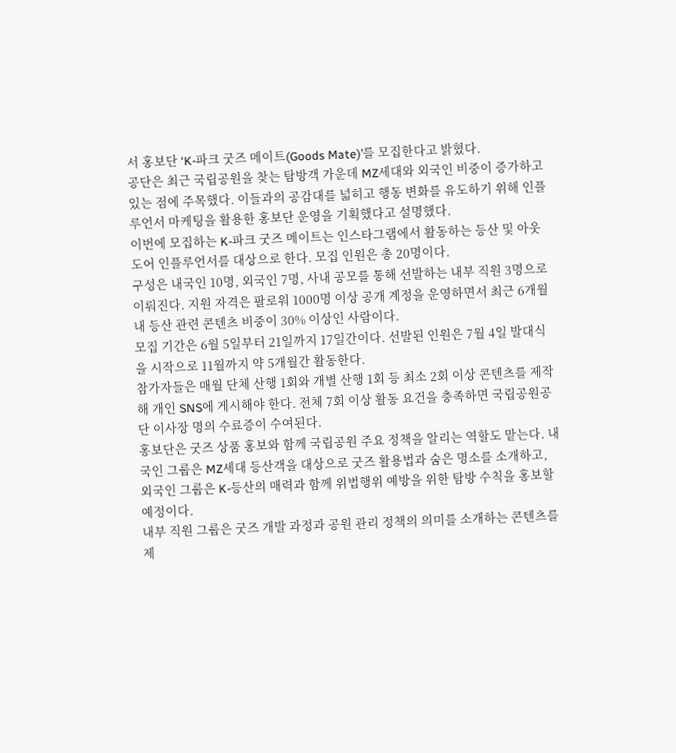서 홍보단 ‘K-파크 굿즈 메이트(Goods Mate)’를 모집한다고 밝혔다.
공단은 최근 국립공원을 찾는 탐방객 가운데 MZ세대와 외국인 비중이 증가하고 있는 점에 주목했다. 이들과의 공감대를 넓히고 행동 변화를 유도하기 위해 인플루언서 마케팅을 활용한 홍보단 운영을 기획했다고 설명했다.
이번에 모집하는 K-파크 굿즈 메이트는 인스타그램에서 활동하는 등산 및 아웃도어 인플루언서를 대상으로 한다. 모집 인원은 총 20명이다.
구성은 내국인 10명, 외국인 7명, 사내 공모를 통해 선발하는 내부 직원 3명으로 이뤄진다. 지원 자격은 팔로워 1000명 이상 공개 계정을 운영하면서 최근 6개월 내 등산 관련 콘텐츠 비중이 30% 이상인 사람이다.
모집 기간은 6월 5일부터 21일까지 17일간이다. 선발된 인원은 7월 4일 발대식을 시작으로 11월까지 약 5개월간 활동한다.
참가자들은 매월 단체 산행 1회와 개별 산행 1회 등 최소 2회 이상 콘텐츠를 제작해 개인 SNS에 게시해야 한다. 전체 7회 이상 활동 요건을 충족하면 국립공원공단 이사장 명의 수료증이 수여된다.
홍보단은 굿즈 상품 홍보와 함께 국립공원 주요 정책을 알리는 역할도 맡는다. 내국인 그룹은 MZ세대 등산객을 대상으로 굿즈 활용법과 숨은 명소를 소개하고, 외국인 그룹은 K-등산의 매력과 함께 위법행위 예방을 위한 탐방 수칙을 홍보할 예정이다.
내부 직원 그룹은 굿즈 개발 과정과 공원 관리 정책의 의미를 소개하는 콘텐츠를 제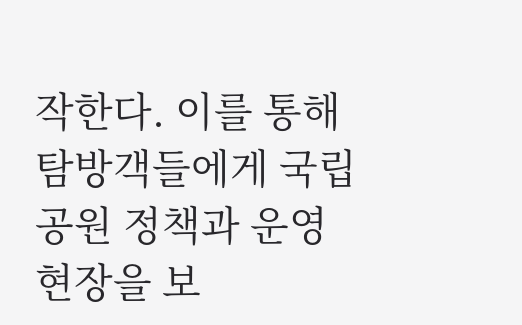작한다. 이를 통해 탐방객들에게 국립공원 정책과 운영 현장을 보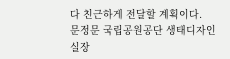다 친근하게 전달할 계획이다.
문정문 국립공원공단 생태디자인실장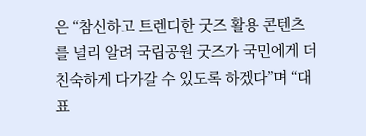은 “참신하고 트렌디한 굿즈 활용 콘텐츠를 널리 알려 국립공원 굿즈가 국민에게 더 친숙하게 다가갈 수 있도록 하겠다”며 “대표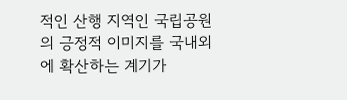적인 산행 지역인 국립공원의 긍정적 이미지를 국내외에 확산하는 계기가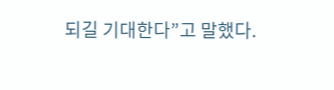되길 기대한다”고 말했다.